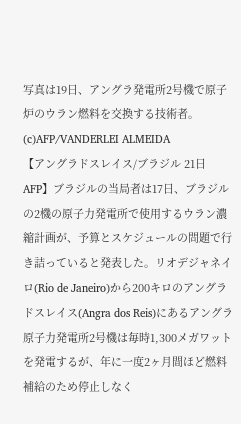写真は19日、アングラ発電所2号機で原子炉のウラン燃料を交換する技術者。(c)AFP/VANDERLEI ALMEIDA
【アングラドスレイス/ブラジル 21日 AFP】ブラジルの当局者は17日、ブラジルの2機の原子力発電所で使用するウラン濃縮計画が、予算とスケジュールの問題で行き詰っていると発表した。リオデジャネイロ(Rio de Janeiro)から200キロのアングラドスレイス(Angra dos Reis)にあるアングラ原子力発電所2号機は毎時1,300メガワットを発電するが、年に一度2ヶ月間ほど燃料補給のため停止しなく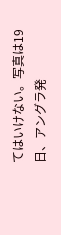てはいけない。写真は19日、アングラ発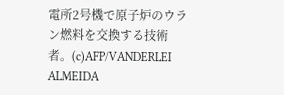電所2号機で原子炉のウラン燃料を交換する技術者。(c)AFP/VANDERLEI ALMEIDA